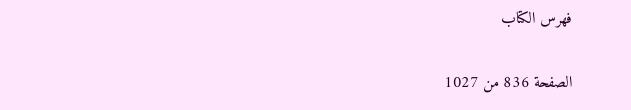فهرس الكتاب

الصفحة 836 من 1027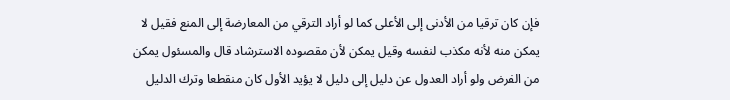فإن كان ترقيا من الأدنى إلى الأعلى كما لو أراد الترقي من المعارضة إلى المنع فقيل لا يمكن منه لأنه مكذب لنفسه وقيل يمكن لأن مقصوده الاسترشاد قال والمسئول يمكن من الفرض ولو أراد العدول عن دليل إلى دليل لا يؤيد الأول كان منقطعا وترك الدليل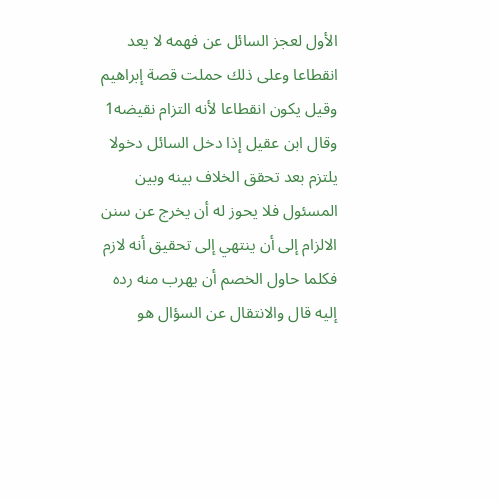الأول لعجز السائل عن فهمه لا يعد انقطاعا وعلى ذلك حملت قصة إبراهيم وقيل يكون انقطاعا لأنه التزام نقيضه1 وقال ابن عقيل إذا دخل السائل دخولا يلتزم بعد تحقق الخلاف بينه وبين المسئول فلا يحوز له أن يخرج عن سنن الالزام إلى أن ينتهي إلى تحقيق أنه لازم فكلما حاول الخصم أن يهرب منه رده إليه قال والانتقال عن السؤال هو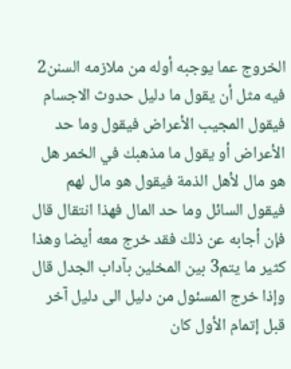الخروج عما يوجبه أوله من ملازمه السنن2 فيه مثل أن يقول ما دليل حدوث الاجسام فيقول المجيب الأعراض فيقول وما حد الأعراض أو يقول ما مذهبك في الخمر هل هو مال لأهل الذمة فيقول هو مال لهم فيقول السائل وما حد المال فهذا انتقال قال فإن أجابه عن ذلك فقد خرج معه أيضا وهذا كثير ما يتم3 بين المخلين بآداب الجدل قال وإذا خرج المسئول من دليل الى دليل آخر قبل إتمام الأول كان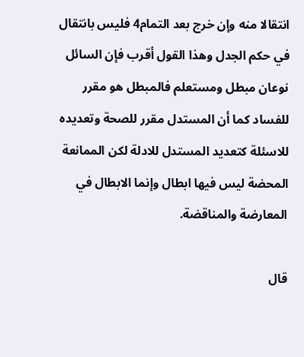انتقالا منه وإن خرج بعد التمام4 فليس بانتقال في حكم الجدل وهذا القول أقرب فإن السائل نوعان مبطل ومستعلم فالمبطل هو مقرر للفساد كما أن المستدل مقرر للصحة وتعديده للاسئلة كتعديد المستدل للادلة لكن الممانعة المحضة ليس فيها ابطال وإنما الابطال في المعارضة والمناقضة.

قال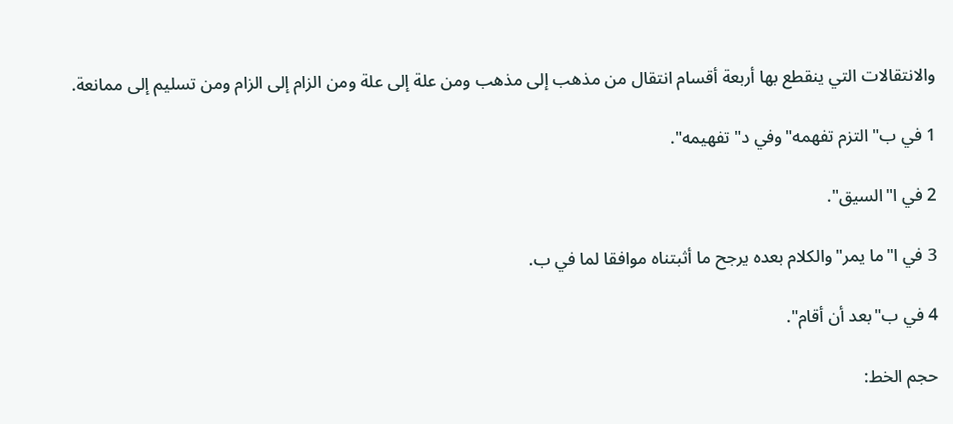والانتقالات التي ينقطع بها أربعة أقسام انتقال من مذهب إلى مذهب ومن علة إلى علة ومن الزام إلى الزام ومن تسليم إلى ممانعة.

1 في ب"التزم تفهمه"وفي د"تفهيمه".

2 في ا"السيق".

3 في ا"ما يمر"والكلام بعده يرجح ما أثبتناه موافقا لما في ب.

4 في ب"بعد أن أقام".

حجم الخط: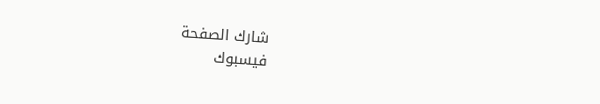شارك الصفحة
فيسبوك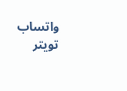واتساب تويتر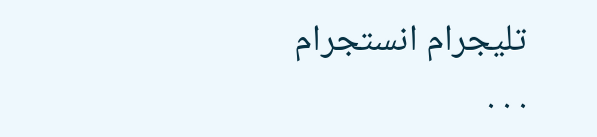تليجرام انستجرام
. . .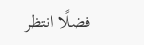فضلًا انتظر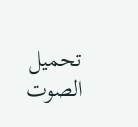تحميل الصوت